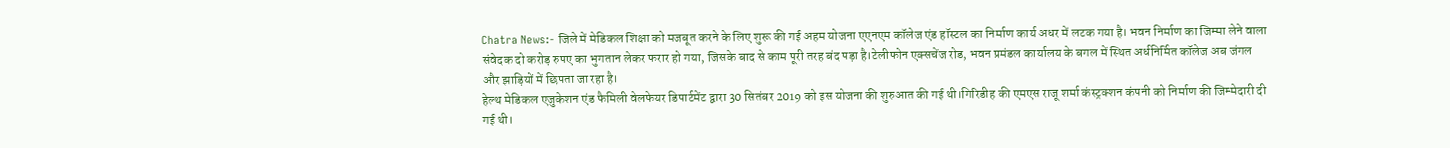Chatra News:- जिले में मेडिकल शिक्षा को मजबूत करने के लिए शुरू की गई अहम योजना एएनएम कॉलेज एंड हॉस्टल का निर्माण कार्य अधर में लटक गया है। भवन निर्माण का जिम्मा लेने वाला संवेदक दो करोड़ रुपए का भुगतान लेकर फरार हो गया, जिसके बाद से काम पूरी तरह बंद पड़ा है।टेलीफोन एक्सचेंज रोड, भवन प्रमंडल कार्यालय के बगल में स्थित अर्धनिर्मित कॉलेज अब जंगल और झाड़ियों में छिपता जा रहा है।
हेल्थ मेडिकल एजुकेशन एंड फैमिली वेलफेयर डिपार्टमेंट द्वारा 30 सितंबर 2019 को इस योजना की शुरुआत की गई थी।गिरिडीह की एमएस राजू शर्मा कंस्ट्रक्शन कंपनी को निर्माण की जिम्मेदारी दी गई थी।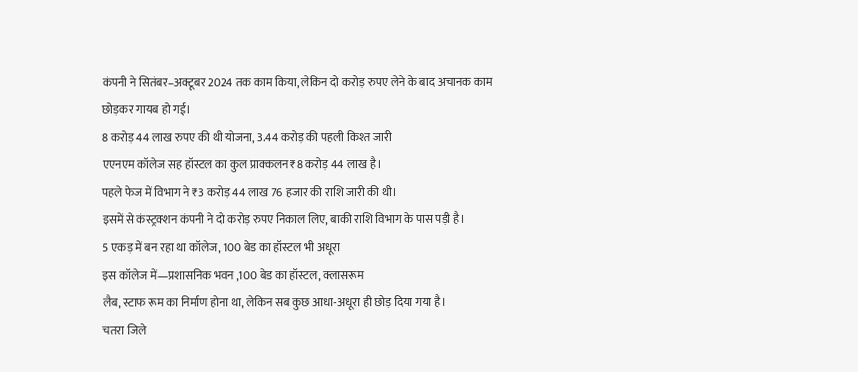कंपनी ने सितंबर–अक्टूबर 2024 तक काम किया, लेकिन दो करोड़ रुपए लेने के बाद अचानक काम छोड़कर गायब हो गई।
8 करोड़ 44 लाख रुपए की थी योजना, 3.44 करोड़ की पहली किश्त जारी
एएनएम कॉलेज सह हॉस्टल का कुल प्राक्कलन₹8 करोड़ 44 लाख है।
पहले फेज में विभाग ने ₹3 करोड़ 44 लाख 76 हजार की राशि जारी की थी।
इसमें से कंस्ट्रक्शन कंपनी ने दो करोड़ रुपए निकाल लिए, बाकी राशि विभाग के पास पड़ी है।
5 एकड़ में बन रहा था कॉलेज, 100 बेड का हॉस्टल भी अधूरा
इस कॉलेज में—प्रशासनिक भवन ,100 बेड का हॉस्टल, क्लासरूम
लैब, स्टाफ रूम का निर्माण होना था, लेकिन सब कुछ आधा-अधूरा ही छोड़ दिया गया है।
चतरा जिले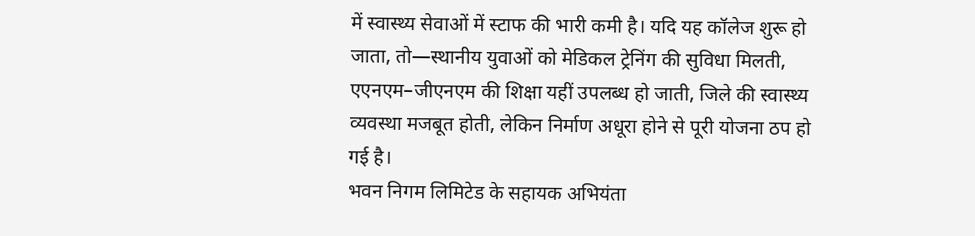में स्वास्थ्य सेवाओं में स्टाफ की भारी कमी है। यदि यह कॉलेज शुरू हो जाता, तो—स्थानीय युवाओं को मेडिकल ट्रेनिंग की सुविधा मिलती, एएनएम–जीएनएम की शिक्षा यहीं उपलब्ध हो जाती, जिले की स्वास्थ्य व्यवस्था मजबूत होती, लेकिन निर्माण अधूरा होने से पूरी योजना ठप हो गई है।
भवन निगम लिमिटेड के सहायक अभियंता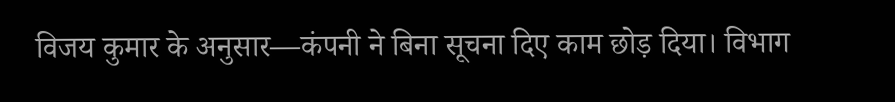विजय कुमार के अनुसार—कंपनी ने बिना सूचना दिए काम छोड़ दिया। विभाग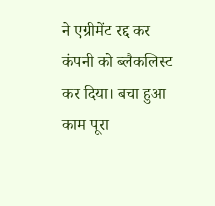ने एग्रीमेंट रद्द कर कंपनी को ब्लैकलिस्ट कर दिया। बचा हुआ काम पूरा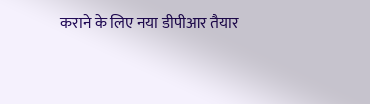कराने के लिए नया डीपीआर तैयार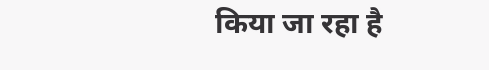किया जा रहा है